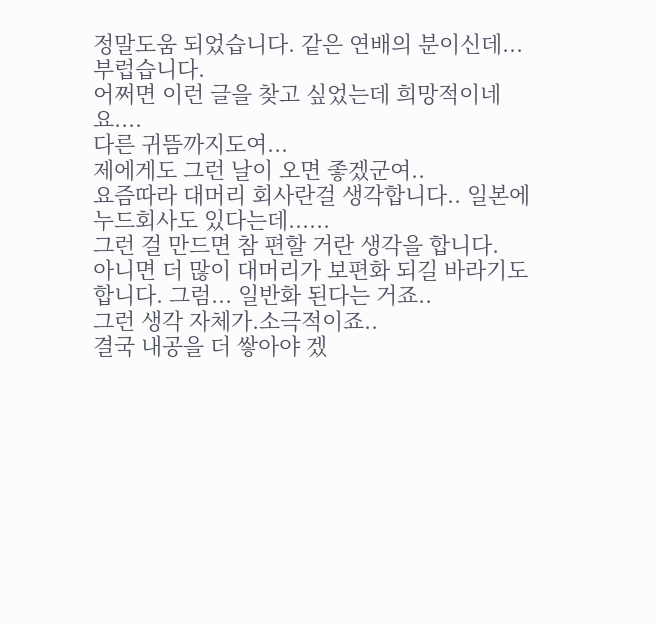정말도움 되었습니다. 같은 연배의 분이신데... 부럽습니다.
어쩌면 이런 글을 찾고 싶었는데 희망적이네요....
다른 귀뜸까지도여...
제에게도 그런 날이 오면 좋겠군여..
요즘따라 대머리 회사란걸 생각합니다.. 일본에 누드회사도 있다는데......
그런 걸 만드면 참 편할 거란 생각을 합니다.
아니면 더 많이 대머리가 보편화 되길 바라기도 합니다. 그럼... 일반화 된다는 거죠..
그런 생각 자체가.소극적이죠..
결국 내공을 더 쌓아야 겠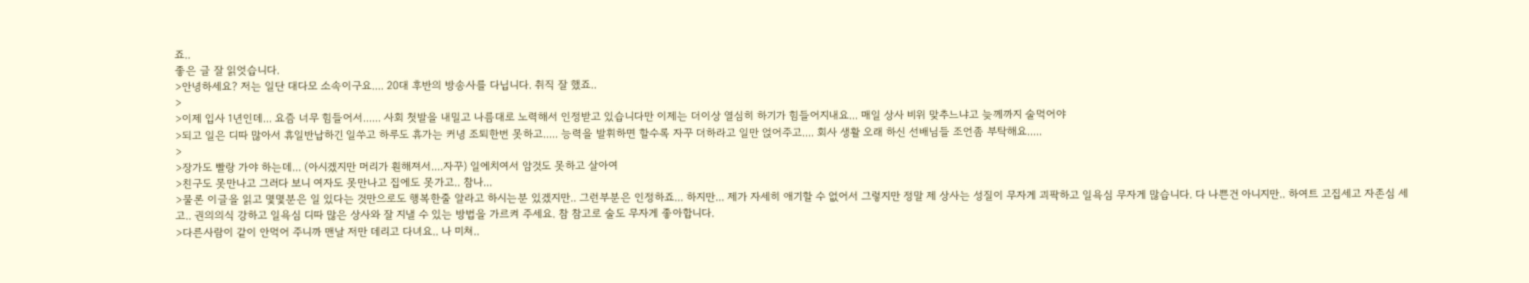죠..
좋은 글 잘 읽엇습니다.
>안녕하세요? 저는 일단 대다모 소속이구요.... 20대 후반의 방송사를 다닙니다. 취직 잘 했죠..
>
>이제 입사 1년인데... 요즘 너무 힘들어서...... 사회 첫발을 내밀고 나름대로 노력해서 인정받고 있습니다만 이제는 더이상 열심히 하기가 힘들어지내요... 매일 상사 비위 맞추느냐고 늦께까지 술먹어야
>되고 일은 디따 많아서 휴일반납하긴 일쑤고 하루도 휴가는 커녕 조퇴한번 못하고..... 능력을 발휘하면 할수록 자꾸 더하라고 일만 얹어주고.... 회사 생활 오래 하신 선배님들 조언좀 부탁해요.....
>
>장가도 빨랑 가야 하는데... (아시겠지만 머리가 훤해져서....자꾸) 일에치여서 암것도 못하고 살아여
>친구도 못만나고 그러다 보니 여자도 못만나고 집에도 못가고.. 참나...
>물론 이글을 읽고 몇몇분은 일 있다는 것만으로도 행복한줄 알라고 하시는분 있겠지만.. 그런부분은 인정하죠... 하지만... 제가 자세히 애기할 수 없어서 그렇지만 정말 제 상사는 성질이 무자게 괴팍하고 일욕심 무자게 많습니다. 다 나쁜건 아니지만.. 하여트 고집세고 자존심 세고.. 권의의식 강하고 일욕심 디따 많은 상사와 잘 지낼 수 있는 방법을 가르켜 주세요. 참 참고로 술도 무자게 좋아합니다.
>다른사람이 같이 안먹어 주니까 맨날 저만 데리고 다녀요.. 나 미쳐..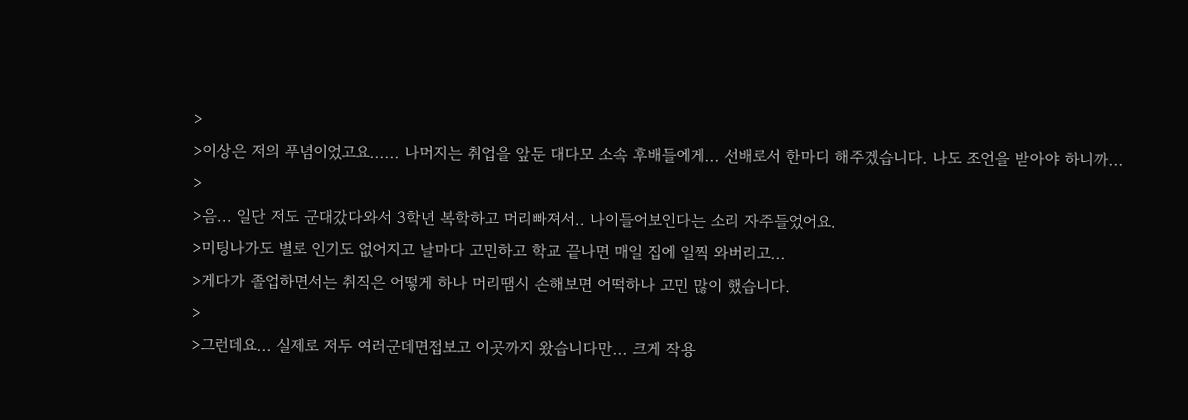>
>이상은 저의 푸념이었고요...... 나머지는 취업을 앞둔 대다모 소속 후배들에게... 선배로서 한마디 해주겠습니다. 나도 조언을 받아야 하니까...
>
>음... 일단 저도 군대갔다와서 3학년 복학하고 머리빠져서.. 나이들어보인다는 소리 자주들었어요.
>미팅나가도 별로 인기도 없어지고 날마다 고민하고 학교 끝나면 매일 집에 일찍 와버리고...
>게다가 졸업하면서는 취직은 어떻게 하나 머리땜시 손해보면 어떡하나 고민 많이 했습니다.
>
>그런데요... 실제로 저두 여러군데면접보고 이곳까지 왔습니다만... 크게 작용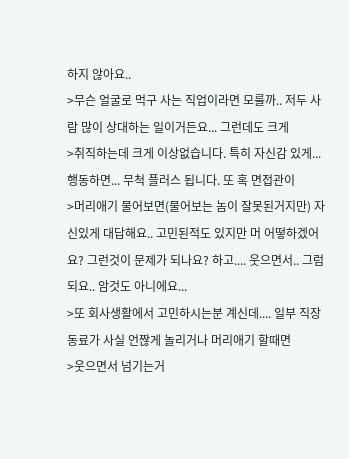하지 않아요..
>무슨 얼굴로 먹구 사는 직업이라면 모를까.. 저두 사람 많이 상대하는 일이거든요... 그런데도 크게
>취직하는데 크게 이상없습니다. 특히 자신감 있게... 행동하면... 무척 플러스 됩니다. 또 혹 면접관이
>머리애기 물어보면(물어보는 놈이 잘못된거지만) 자신있게 대답해요.. 고민된적도 있지만 머 어떻하겠어요? 그런것이 문제가 되나요? 하고.... 웃으면서.. 그럼 되요.. 암것도 아니에요...
>또 회사생활에서 고민하시는분 계신데.... 일부 직장동료가 사실 언짢게 놀리거나 머리애기 할때면
>웃으면서 넘기는거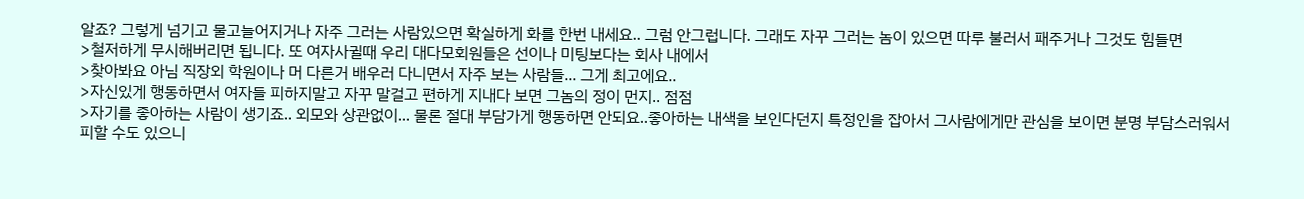알죠? 그렇게 넘기고 물고늘어지거나 자주 그러는 사람있으면 확실하게 화를 한번 내세요.. 그럼 안그럽니다. 그래도 자꾸 그러는 놈이 있으면 따루 불러서 패주거나 그것도 힘들면
>철저하게 무시해버리면 됩니다. 또 여자사귈때 우리 대다모회원들은 선이나 미팅보다는 회사 내에서
>찾아봐요 아님 직장외 학원이나 머 다른거 배우러 다니면서 자주 보는 사람들... 그게 최고에요..
>자신있게 행동하면서 여자들 피하지말고 자꾸 말걸고 편하게 지내다 보면 그놈의 정이 먼지.. 점점
>자기를 좋아하는 사람이 생기죠.. 외모와 상관없이... 물론 절대 부담가게 행동하면 안되요..좋아하는 내색을 보인다던지 특정인을 잡아서 그사람에게만 관심을 보이면 분명 부담스러워서 피할 수도 있으니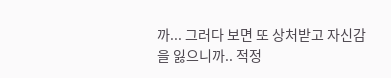까... 그러다 보면 또 상처받고 자신감을 잃으니까.. 적정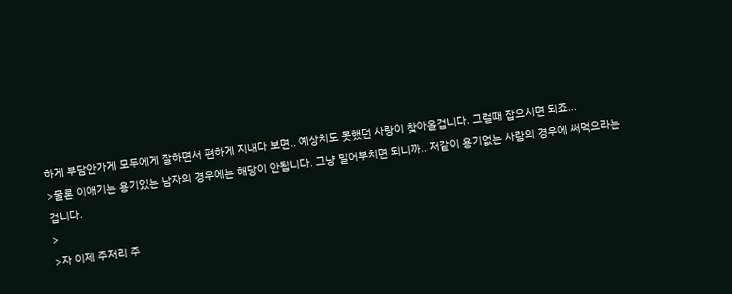하게 부담안가게 모두에게 잘하면서 편하게 지내다 보면.. 예상치도 못했던 사랑이 찾아올겁니다. 그럴때 잡으시면 되죠...
>물론 이애기는 용기있는 남자의 경우에는 해당이 안됩니다. 그냥 밀어부치면 되니까.. 저같이 용기없는 사람의 경우에 써먹으라는겁니다.
>
>자 이제 주저리 주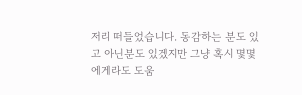저리 떠들었습니다. 동감하는 분도 있고 아닌분도 있겠지만 그냥 혹시 몇몇에게라도 도움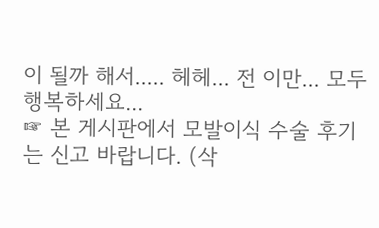이 될까 해서..... 헤헤... 전 이만... 모두 행복하세요...
☞ 본 게시판에서 모발이식 수술 후기는 신고 바랍니다. (삭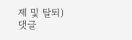제 및 탈퇴)
댓글